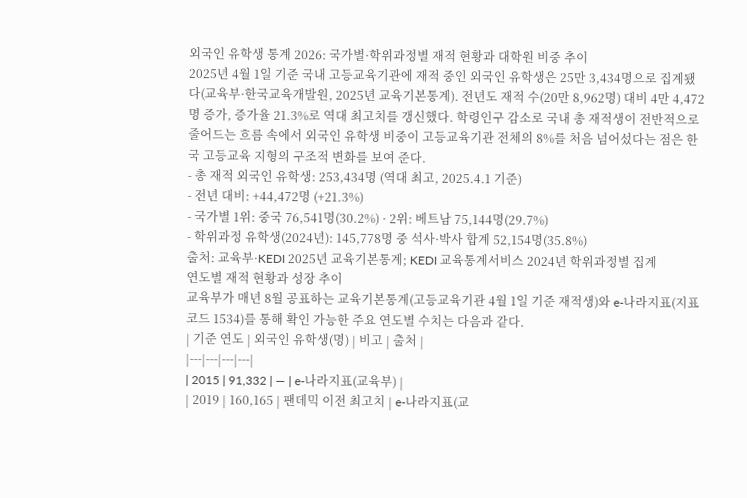외국인 유학생 통계 2026: 국가별·학위과정별 재적 현황과 대학원 비중 추이
2025년 4월 1일 기준 국내 고등교육기관에 재적 중인 외국인 유학생은 25만 3,434명으로 집계됐다(교육부·한국교육개발원, 2025년 교육기본통계). 전년도 재적 수(20만 8,962명) 대비 4만 4,472명 증가, 증가율 21.3%로 역대 최고치를 갱신했다. 학령인구 감소로 국내 총 재적생이 전반적으로 줄어드는 흐름 속에서 외국인 유학생 비중이 고등교육기관 전체의 8%를 처음 넘어섰다는 점은 한국 고등교육 지형의 구조적 변화를 보여 준다.
- 총 재적 외국인 유학생: 253,434명 (역대 최고, 2025.4.1 기준)
- 전년 대비: +44,472명 (+21.3%)
- 국가별 1위: 중국 76,541명(30.2%) · 2위: 베트남 75,144명(29.7%)
- 학위과정 유학생(2024년): 145,778명 중 석사·박사 합계 52,154명(35.8%)
출처: 교육부·KEDI 2025년 교육기본통계; KEDI 교육통계서비스 2024년 학위과정별 집계
연도별 재적 현황과 성장 추이
교육부가 매년 8월 공표하는 교육기본통계(고등교육기관 4월 1일 기준 재적생)와 e-나라지표(지표코드 1534)를 통해 확인 가능한 주요 연도별 수치는 다음과 같다.
| 기준 연도 | 외국인 유학생(명) | 비고 | 출처 |
|---|---|---|---|
| 2015 | 91,332 | — | e-나라지표(교육부) |
| 2019 | 160,165 | 팬데믹 이전 최고치 | e-나라지표(교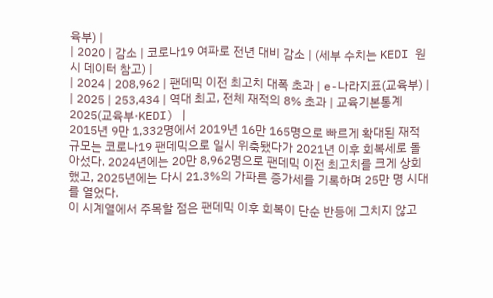육부) |
| 2020 | 감소 | 코로나19 여파로 전년 대비 감소 | (세부 수치는 KEDI 원시 데이터 참고) |
| 2024 | 208,962 | 팬데믹 이전 최고치 대폭 초과 | e-나라지표(교육부) |
| 2025 | 253,434 | 역대 최고, 전체 재적의 8% 초과 | 교육기본통계 2025(교육부·KEDI) |
2015년 9만 1,332명에서 2019년 16만 165명으로 빠르게 확대된 재적 규모는 코로나19 팬데믹으로 일시 위축됐다가 2021년 이후 회복세로 돌아섰다. 2024년에는 20만 8,962명으로 팬데믹 이전 최고치를 크게 상회했고, 2025년에는 다시 21.3%의 가파른 증가세를 기록하며 25만 명 시대를 열었다.
이 시계열에서 주목할 점은 팬데믹 이후 회복이 단순 반등에 그치지 않고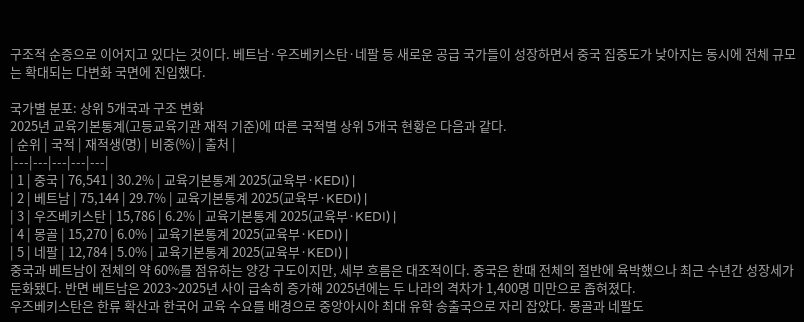구조적 순증으로 이어지고 있다는 것이다. 베트남·우즈베키스탄·네팔 등 새로운 공급 국가들이 성장하면서 중국 집중도가 낮아지는 동시에 전체 규모는 확대되는 다변화 국면에 진입했다.

국가별 분포: 상위 5개국과 구조 변화
2025년 교육기본통계(고등교육기관 재적 기준)에 따른 국적별 상위 5개국 현황은 다음과 같다.
| 순위 | 국적 | 재적생(명) | 비중(%) | 출처 |
|---|---|---|---|---|
| 1 | 중국 | 76,541 | 30.2% | 교육기본통계 2025(교육부·KEDI) |
| 2 | 베트남 | 75,144 | 29.7% | 교육기본통계 2025(교육부·KEDI) |
| 3 | 우즈베키스탄 | 15,786 | 6.2% | 교육기본통계 2025(교육부·KEDI) |
| 4 | 몽골 | 15,270 | 6.0% | 교육기본통계 2025(교육부·KEDI) |
| 5 | 네팔 | 12,784 | 5.0% | 교육기본통계 2025(교육부·KEDI) |
중국과 베트남이 전체의 약 60%를 점유하는 양강 구도이지만, 세부 흐름은 대조적이다. 중국은 한때 전체의 절반에 육박했으나 최근 수년간 성장세가 둔화됐다. 반면 베트남은 2023~2025년 사이 급속히 증가해 2025년에는 두 나라의 격차가 1,400명 미만으로 좁혀졌다.
우즈베키스탄은 한류 확산과 한국어 교육 수요를 배경으로 중앙아시아 최대 유학 송출국으로 자리 잡았다. 몽골과 네팔도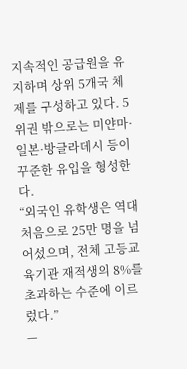지속적인 공급원을 유지하며 상위 5개국 체제를 구성하고 있다. 5위권 밖으로는 미얀마·일본·방글라데시 등이 꾸준한 유입을 형성한다.
“외국인 유학생은 역대 처음으로 25만 명을 넘어섰으며, 전체 고등교육기관 재적생의 8%를 초과하는 수준에 이르렀다.”
—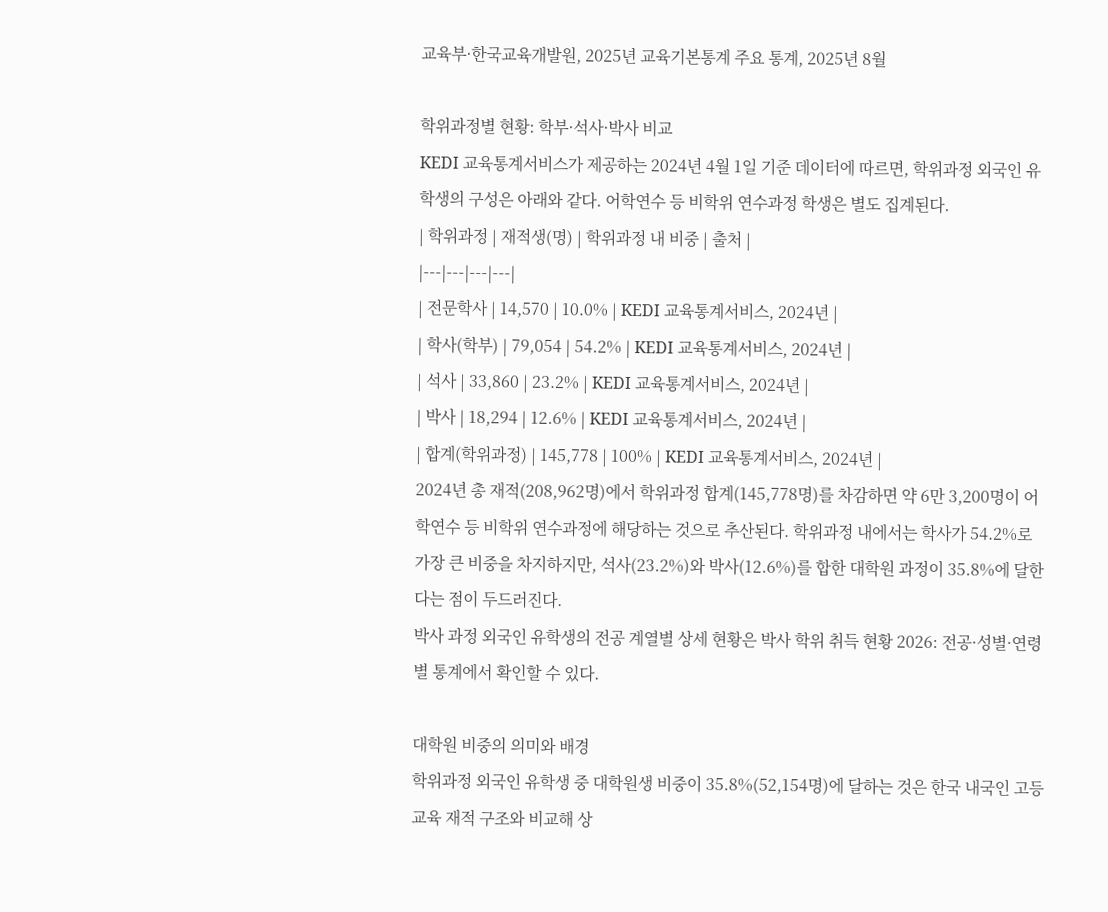교육부·한국교육개발원, 2025년 교육기본통계 주요 통계, 2025년 8월

학위과정별 현황: 학부·석사·박사 비교
KEDI 교육통계서비스가 제공하는 2024년 4월 1일 기준 데이터에 따르면, 학위과정 외국인 유학생의 구성은 아래와 같다. 어학연수 등 비학위 연수과정 학생은 별도 집계된다.
| 학위과정 | 재적생(명) | 학위과정 내 비중 | 출처 |
|---|---|---|---|
| 전문학사 | 14,570 | 10.0% | KEDI 교육통계서비스, 2024년 |
| 학사(학부) | 79,054 | 54.2% | KEDI 교육통계서비스, 2024년 |
| 석사 | 33,860 | 23.2% | KEDI 교육통계서비스, 2024년 |
| 박사 | 18,294 | 12.6% | KEDI 교육통계서비스, 2024년 |
| 합계(학위과정) | 145,778 | 100% | KEDI 교육통계서비스, 2024년 |
2024년 총 재적(208,962명)에서 학위과정 합계(145,778명)를 차감하면 약 6만 3,200명이 어학연수 등 비학위 연수과정에 해당하는 것으로 추산된다. 학위과정 내에서는 학사가 54.2%로 가장 큰 비중을 차지하지만, 석사(23.2%)와 박사(12.6%)를 합한 대학원 과정이 35.8%에 달한다는 점이 두드러진다.
박사 과정 외국인 유학생의 전공 계열별 상세 현황은 박사 학위 취득 현황 2026: 전공·성별·연령별 통계에서 확인할 수 있다.

대학원 비중의 의미와 배경
학위과정 외국인 유학생 중 대학원생 비중이 35.8%(52,154명)에 달하는 것은 한국 내국인 고등교육 재적 구조와 비교해 상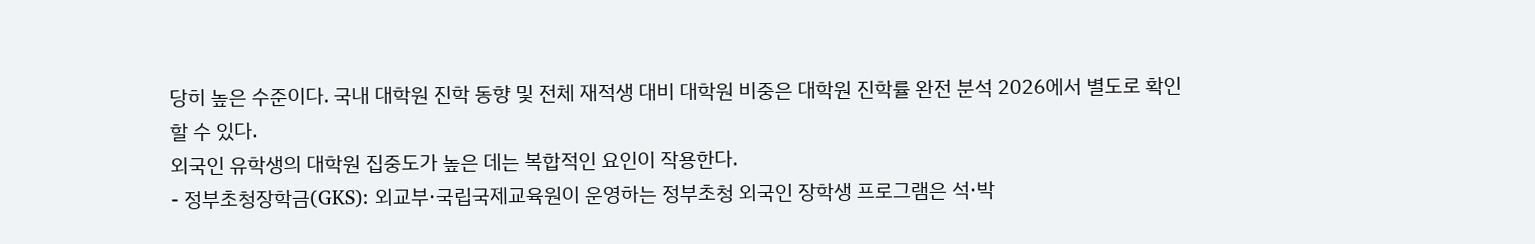당히 높은 수준이다. 국내 대학원 진학 동향 및 전체 재적생 대비 대학원 비중은 대학원 진학률 완전 분석 2026에서 별도로 확인할 수 있다.
외국인 유학생의 대학원 집중도가 높은 데는 복합적인 요인이 작용한다.
- 정부초청장학금(GKS): 외교부·국립국제교육원이 운영하는 정부초청 외국인 장학생 프로그램은 석·박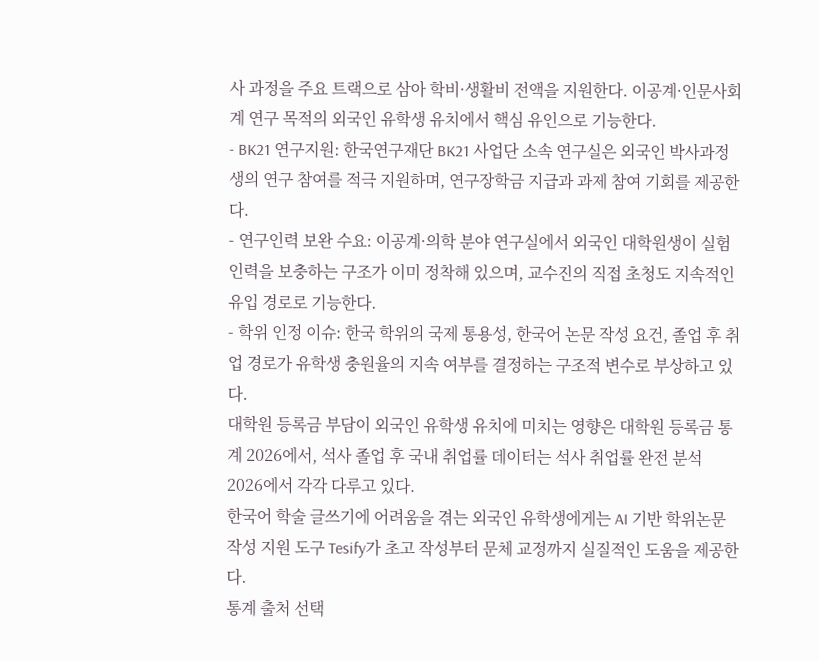사 과정을 주요 트랙으로 삼아 학비·생활비 전액을 지원한다. 이공계·인문사회계 연구 목적의 외국인 유학생 유치에서 핵심 유인으로 기능한다.
- BK21 연구지원: 한국연구재단 BK21 사업단 소속 연구실은 외국인 박사과정생의 연구 참여를 적극 지원하며, 연구장학금 지급과 과제 참여 기회를 제공한다.
- 연구인력 보완 수요: 이공계·의학 분야 연구실에서 외국인 대학원생이 실험 인력을 보충하는 구조가 이미 정착해 있으며, 교수진의 직접 초청도 지속적인 유입 경로로 기능한다.
- 학위 인정 이슈: 한국 학위의 국제 통용성, 한국어 논문 작성 요건, 졸업 후 취업 경로가 유학생 충원율의 지속 여부를 결정하는 구조적 변수로 부상하고 있다.
대학원 등록금 부담이 외국인 유학생 유치에 미치는 영향은 대학원 등록금 통계 2026에서, 석사 졸업 후 국내 취업률 데이터는 석사 취업률 완전 분석 2026에서 각각 다루고 있다.
한국어 학술 글쓰기에 어려움을 겪는 외국인 유학생에게는 AI 기반 학위논문 작성 지원 도구 Tesify가 초고 작성부터 문체 교정까지 실질적인 도움을 제공한다.
통계 출처 선택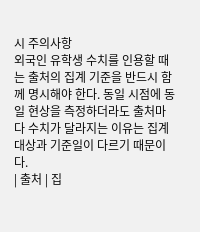시 주의사항
외국인 유학생 수치를 인용할 때는 출처의 집계 기준을 반드시 함께 명시해야 한다. 동일 시점에 동일 현상을 측정하더라도 출처마다 수치가 달라지는 이유는 집계 대상과 기준일이 다르기 때문이다.
| 출처 | 집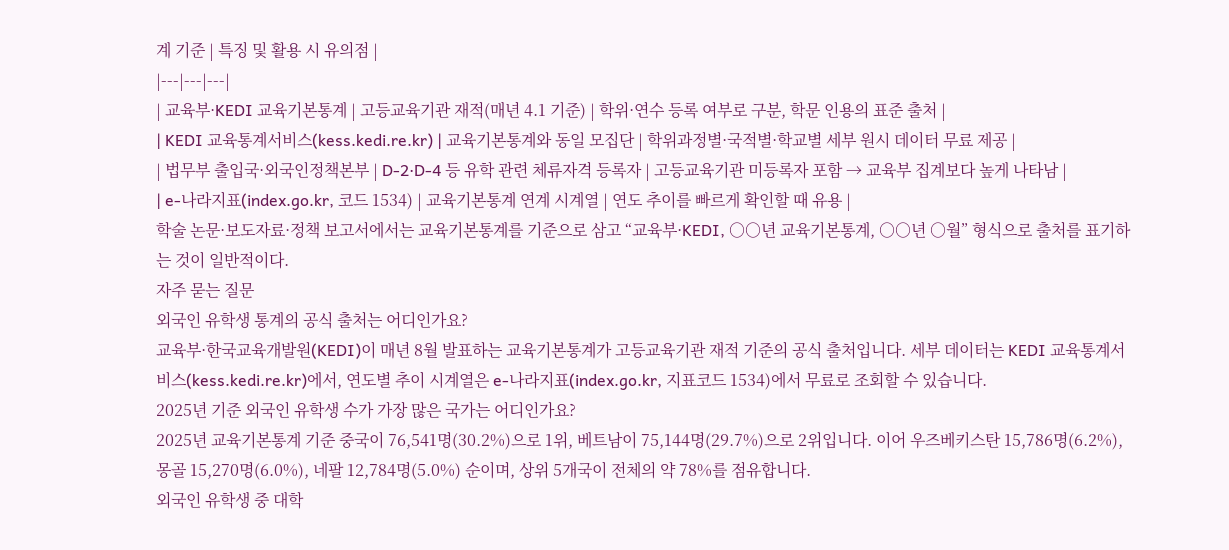계 기준 | 특징 및 활용 시 유의점 |
|---|---|---|
| 교육부·KEDI 교육기본통계 | 고등교육기관 재적(매년 4.1 기준) | 학위·연수 등록 여부로 구분, 학문 인용의 표준 출처 |
| KEDI 교육통계서비스(kess.kedi.re.kr) | 교육기본통계와 동일 모집단 | 학위과정별·국적별·학교별 세부 원시 데이터 무료 제공 |
| 법무부 출입국·외국인정책본부 | D-2·D-4 등 유학 관련 체류자격 등록자 | 고등교육기관 미등록자 포함 → 교육부 집계보다 높게 나타남 |
| e-나라지표(index.go.kr, 코드 1534) | 교육기본통계 연계 시계열 | 연도 추이를 빠르게 확인할 때 유용 |
학술 논문·보도자료·정책 보고서에서는 교육기본통계를 기준으로 삼고 “교육부·KEDI, ○○년 교육기본통계, ○○년 ○월” 형식으로 출처를 표기하는 것이 일반적이다.
자주 묻는 질문
외국인 유학생 통계의 공식 출처는 어디인가요?
교육부·한국교육개발원(KEDI)이 매년 8월 발표하는 교육기본통계가 고등교육기관 재적 기준의 공식 출처입니다. 세부 데이터는 KEDI 교육통계서비스(kess.kedi.re.kr)에서, 연도별 추이 시계열은 e-나라지표(index.go.kr, 지표코드 1534)에서 무료로 조회할 수 있습니다.
2025년 기준 외국인 유학생 수가 가장 많은 국가는 어디인가요?
2025년 교육기본통계 기준 중국이 76,541명(30.2%)으로 1위, 베트남이 75,144명(29.7%)으로 2위입니다. 이어 우즈베키스탄 15,786명(6.2%), 몽골 15,270명(6.0%), 네팔 12,784명(5.0%) 순이며, 상위 5개국이 전체의 약 78%를 점유합니다.
외국인 유학생 중 대학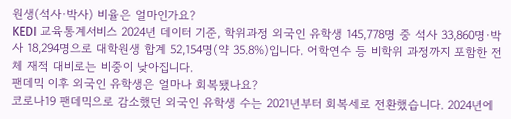원생(석사·박사) 비율은 얼마인가요?
KEDI 교육통계서비스 2024년 데이터 기준, 학위과정 외국인 유학생 145,778명 중 석사 33,860명·박사 18,294명으로 대학원생 합계 52,154명(약 35.8%)입니다. 어학연수 등 비학위 과정까지 포함한 전체 재적 대비로는 비중이 낮아집니다.
팬데믹 이후 외국인 유학생은 얼마나 회복됐나요?
코로나19 팬데믹으로 감소했던 외국인 유학생 수는 2021년부터 회복세로 전환했습니다. 2024년에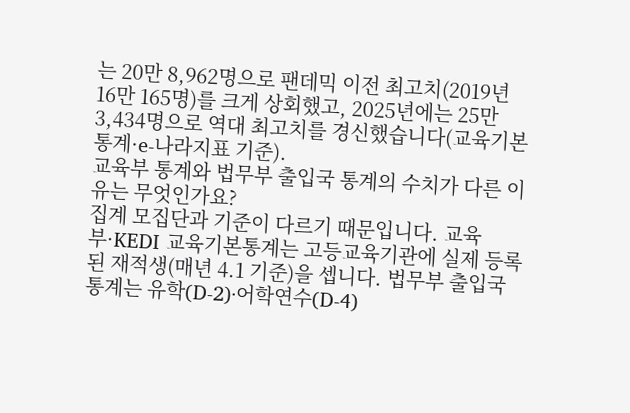는 20만 8,962명으로 팬데믹 이전 최고치(2019년 16만 165명)를 크게 상회했고, 2025년에는 25만 3,434명으로 역대 최고치를 경신했습니다(교육기본통계·e-나라지표 기준).
교육부 통계와 법무부 출입국 통계의 수치가 다른 이유는 무엇인가요?
집계 모집단과 기준이 다르기 때문입니다. 교육부·KEDI 교육기본통계는 고등교육기관에 실제 등록된 재적생(매년 4.1 기준)을 셉니다. 법무부 출입국통계는 유학(D-2)·어학연수(D-4)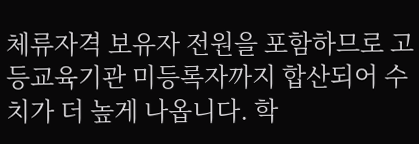체류자격 보유자 전원을 포함하므로 고등교육기관 미등록자까지 합산되어 수치가 더 높게 나옵니다. 학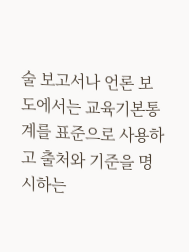술 보고서나 언론 보도에서는 교육기본통계를 표준으로 사용하고 출처와 기준을 명시하는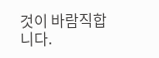것이 바람직합니다.